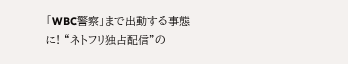「WBC警察」まで出動する事態に! “ネトフリ独占配信”の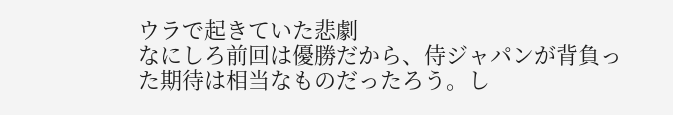ウラで起きていた悲劇
なにしろ前回は優勝だから、侍ジャパンが背負った期待は相当なものだったろう。し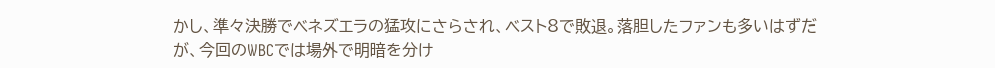かし、準々決勝でベネズエラの猛攻にさらされ、ベスト8で敗退。落胆したファンも多いはずだが、今回のWBCでは場外で明暗を分け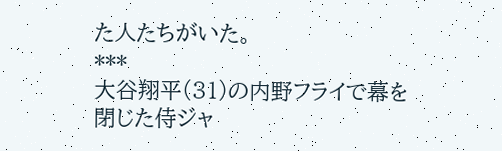た人たちがいた。
***
大谷翔平(31)の内野フライで幕を閉じた侍ジャ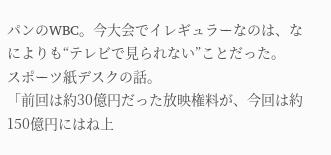パンのWBC。今大会でイレギュラーなのは、なによりも“テレビで見られない”ことだった。
スポーツ紙デスクの話。
「前回は約30億円だった放映権料が、今回は約150億円にはね上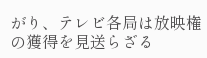がり、テレビ各局は放映権の獲得を見送らざる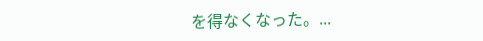を得なくなった。...